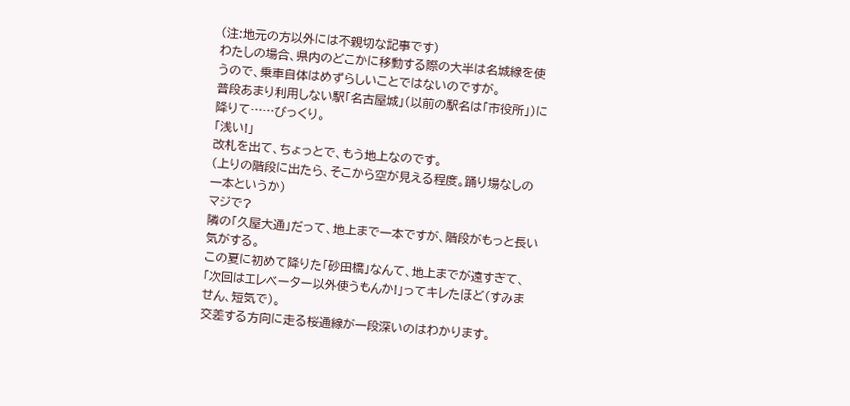(注:地元の方以外には不親切な記事です)
わたしの場合、県内のどこかに移動する際の大半は名城線を使うので、乗車自体はめずらしいことではないのですが。
普段あまり利用しない駅「名古屋城」(以前の駅名は「市役所」)に降りて……びっくり。
「浅い!」
改札を出て、ちょっとで、もう地上なのです。
(上りの階段に出たら、そこから空が見える程度。踊り場なしの一本というか)
マジで?
隣の「久屋大通」だって、地上まで一本ですが、階段がもっと長い気がする。
この夏に初めて降りた「砂田橋」なんて、地上までが遠すぎて、「次回はエレベーター以外使うもんか!」ってキレたほど(すみません、短気で)。
交差する方向に走る桜通線が一段深いのはわかります。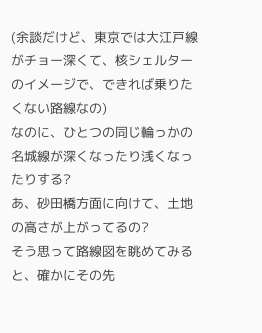(余談だけど、東京では大江戸線がチョー深くて、核シェルターのイメージで、できれば乗りたくない路線なの)
なのに、ひとつの同じ輪っかの名城線が深くなったり浅くなったりする?
あ、砂田橋方面に向けて、土地の高さが上がってるの?
そう思って路線図を眺めてみると、確かにその先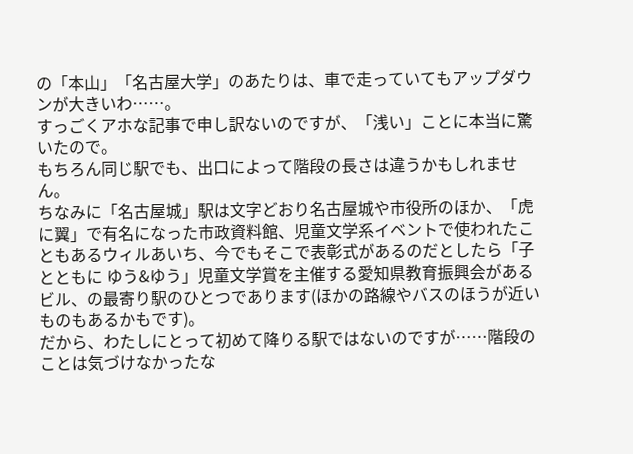の「本山」「名古屋大学」のあたりは、車で走っていてもアップダウンが大きいわ……。
すっごくアホな記事で申し訳ないのですが、「浅い」ことに本当に驚いたので。
もちろん同じ駅でも、出口によって階段の長さは違うかもしれません。
ちなみに「名古屋城」駅は文字どおり名古屋城や市役所のほか、「虎に翼」で有名になった市政資料館、児童文学系イベントで使われたこともあるウィルあいち、今でもそこで表彰式があるのだとしたら「子とともに ゆう&ゆう」児童文学賞を主催する愛知県教育振興会があるビル、の最寄り駅のひとつであります(ほかの路線やバスのほうが近いものもあるかもです)。
だから、わたしにとって初めて降りる駅ではないのですが……階段のことは気づけなかったな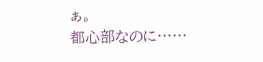ぁ。
都心部なのに……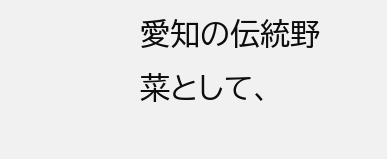愛知の伝統野菜として、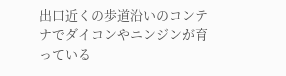出口近くの歩道沿いのコンテナでダイコンやニンジンが育っている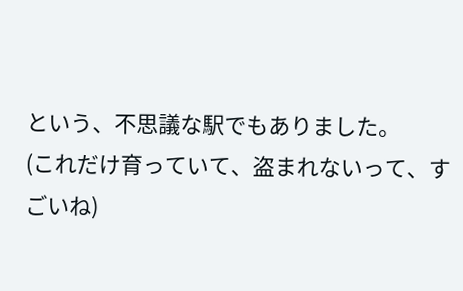という、不思議な駅でもありました。
(これだけ育っていて、盗まれないって、すごいね)